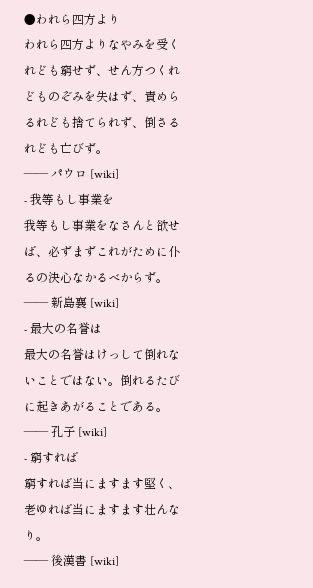●われら四方より
われら四方よりなやみを受くれども窮せず、せん方つくれどものぞみを失はず、責めらるれども捨てられず、倒さるれども亡びず。
―― パウロ [wiki]
- 我等もし事業を
我等もし事業をなさんと欲せば、必ずまずこれがために仆るの決心なかるべからず。
―― 新島襄 [wiki]
- 最大の名誉は
最大の名誉はけっして倒れないことではない。倒れるたびに起きあがることである。
―― 孔子 [wiki]
- 窮すれば
窮すれば当にますます堅く、老ゆれば当にますます壮んなり。
―― 後漢書 [wiki]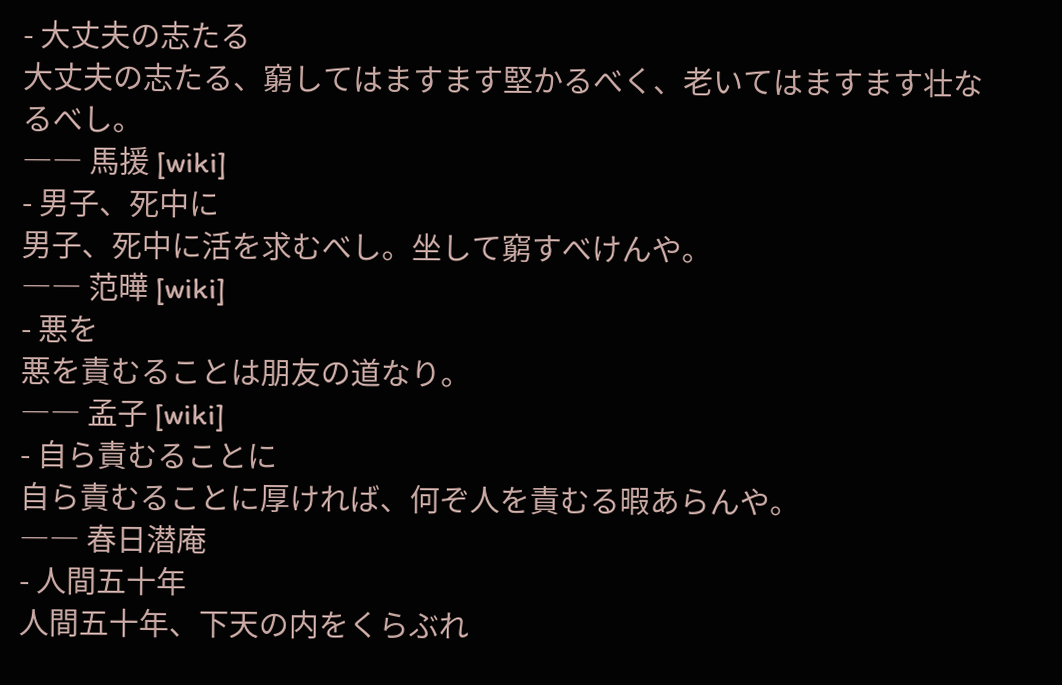- 大丈夫の志たる
大丈夫の志たる、窮してはますます堅かるべく、老いてはますます壮なるべし。
―― 馬援 [wiki]
- 男子、死中に
男子、死中に活を求むべし。坐して窮すべけんや。
―― 范曄 [wiki]
- 悪を
悪を責むることは朋友の道なり。
―― 孟子 [wiki]
- 自ら責むることに
自ら責むることに厚ければ、何ぞ人を責むる暇あらんや。
―― 春日潜庵
- 人間五十年
人間五十年、下天の内をくらぶれ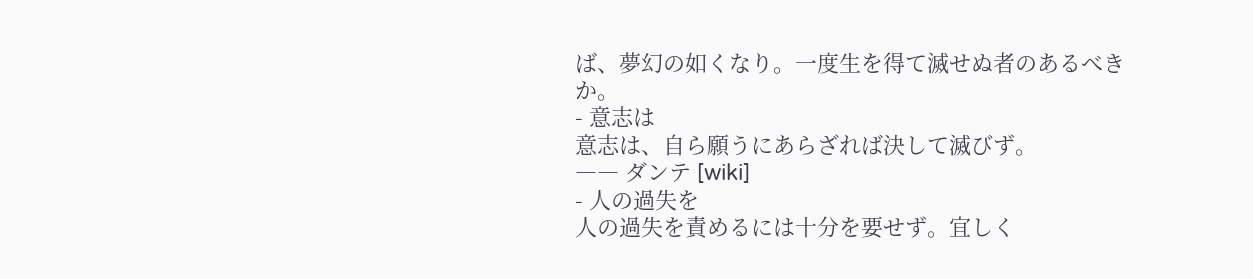ば、夢幻の如くなり。一度生を得て滅せぬ者のあるべきか。
- 意志は
意志は、自ら願うにあらざれば決して滅びず。
―― ダンテ [wiki]
- 人の過失を
人の過失を責めるには十分を要せず。宜しく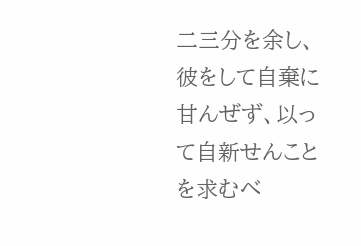二三分を余し、彼をして自棄に甘んぜず、以って自新せんことを求むべ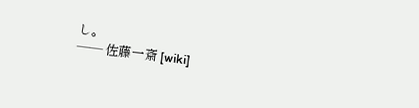し。
―― 佐藤一斎 [wiki]